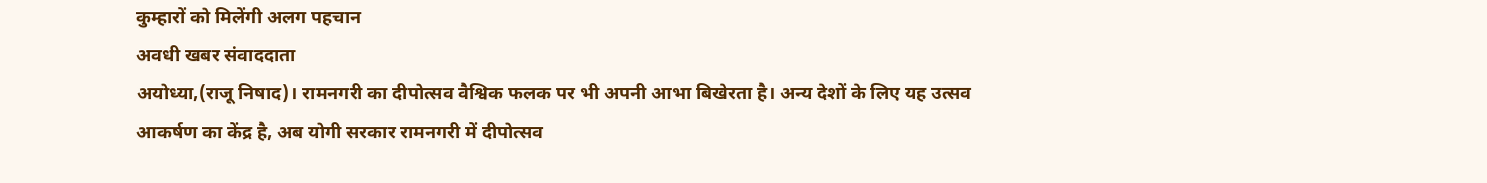कुम्हारों को मिलेंगी अलग पहचान
अवधी खबर संवाददाता
अयोध्या,(राजू निषाद)। रामनगरी का दीपोत्सव वैश्विक फलक पर भी अपनी आभा बिखेरता है। अन्य देशों के लिए यह उत्सव आकर्षण का केंद्र है, अब योगी सरकार रामनगरी में दीपोत्सव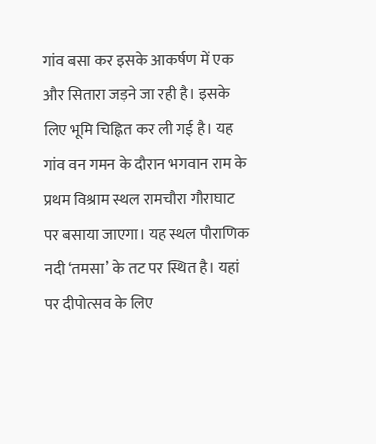गांव बसा कर इसके आकर्षण में एक और सितारा जड़ने जा रही है। इसके लिए भूमि चिह्नित कर ली गई है। यह गांव वन गमन के दौरान भगवान राम के प्रथम विश्राम स्थल रामचौरा गौराघाट पर बसाया जाएगा। यह स्थल पौराणिक नदी ‘तमसा’ के तट पर स्थित है। यहां पर दीपोत्सव के लिए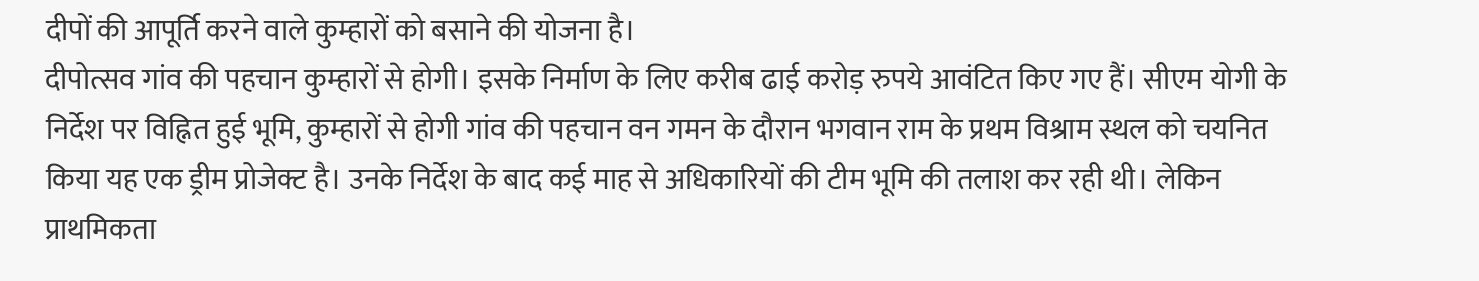दीपों की आपूर्ति करने वाले कुम्हारों को बसाने की योजना है।
दीपोत्सव गांव की पहचान कुम्हारों से होगी। इसके निर्माण के लिए करीब ढाई करोड़ रुपये आवंटित किए गए हैं। सीएम योगी के निर्देश पर विह्नित हुई भूमि, कुम्हारों से होगी गांव की पहचान वन गमन के दौरान भगवान राम के प्रथम विश्राम स्थल को चयनित किया यह एक ड्रीम प्रोजेक्ट है। उनके निर्देश के बाद कई माह से अधिकारियों की टीम भूमि की तलाश कर रही थी। लेकिन प्राथमिकता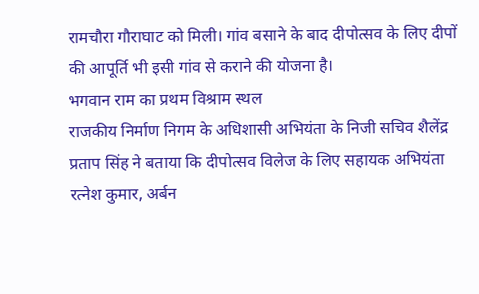रामचौरा गौराघाट को मिली। गांव बसाने के बाद दीपोत्सव के लिए दीपों की आपूर्ति भी इसी गांव से कराने की योजना है।
भगवान राम का प्रथम विश्राम स्थल
राजकीय निर्माण निगम के अधिशासी अभियंता के निजी सचिव शैलेंद्र प्रताप सिंह ने बताया कि दीपोत्सव विलेज के लिए सहायक अभियंता रत्नेश कुमार, अर्बन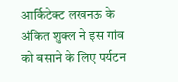आर्किटेक्ट लखनऊ के अंकित शुक्ल ने इस गांव को बसाने के लिए पर्यटन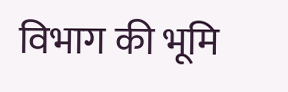विभाग की भूमि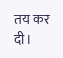तय कर दी।